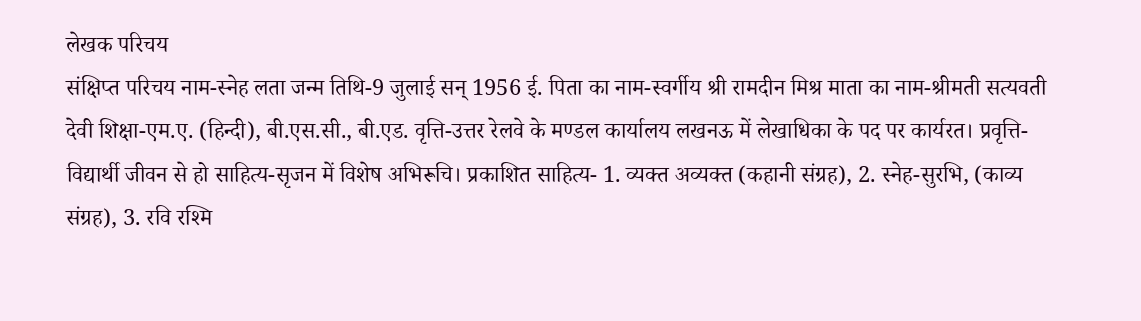लेखक परिचय
संक्षिप्त परिचय नाम-स्नेह लता जन्म तिथि-9 जुलाई सन् 1956 ई. पिता का नाम-स्वर्गीय श्री रामदीन मिश्र माता का नाम-श्रीमती सत्यवती देवी शिक्षा-एम.ए. (हिन्दी), बी.एस.सी., बी.एड. वृत्ति-उत्तर रेलवे के मण्डल कार्यालय लखनऊ में लेखाधिका के पद पर कार्यरत। प्रवृत्ति-विद्यार्थी जीवन से हो साहित्य-सृजन में विशेष अभिरूचि। प्रकाशित साहित्य- 1. व्यक्त अव्यक्त (कहानी संग्रह), 2. स्नेह-सुरभि, (काव्य संग्रह), 3. रवि रश्मि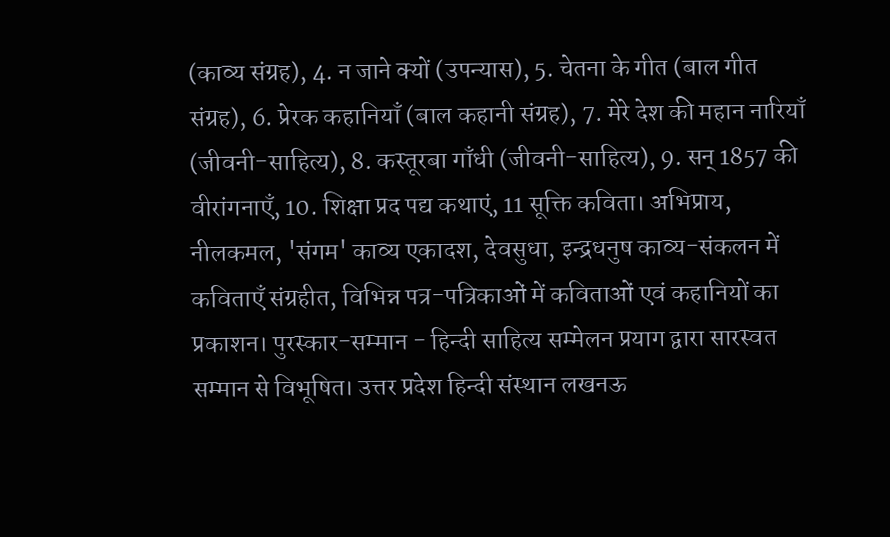(काव्य संग्रह), 4. न जाने क्यों (उपन्यास), 5. चेतना के गीत (बाल गीत संग्रह), 6. प्रेरक कहानियाँ (बाल कहानी संग्रह), 7. मेरे देश की महान नारियाँ (जीवनी-साहित्य), 8. कस्तूरबा गाँधी (जीवनी-साहित्य), 9. सन् 1857 की वीरांगनाएँ, 10. शिक्षा प्रद पद्य कथाएं, 11 सूक्ति कविता। अभिप्राय, नीलकमल, 'संगम' काव्य एकादश, देवसुधा, इन्द्रधनुष काव्य-संकलन में कविताएँ संग्रहीत, विभिन्न पत्र-पत्रिकाओं में कविताओं एवं कहानियों का प्रकाशन। पुरस्कार-सम्मान - हिन्दी साहित्य सम्मेलन प्रयाग द्वारा सारस्वत सम्मान से विभूषित। उत्तर प्रदेश हिन्दी संस्थान लखनऊ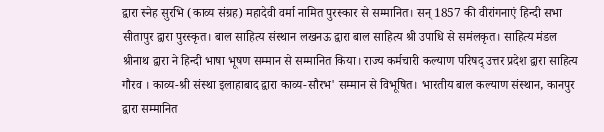द्वारा स्नेह सुरभि (काव्य संग्रह) महादेवी वर्मा नामित पुरस्कार से सम्मानित। सन् 1857 की वीरांगनाएं हिन्दी सभा सीतापुर द्वारा पुरस्कृत। बाल साहित्य संस्थान लखनऊ द्वारा बाल साहित्य श्री उपाधि से समंलकृत। साहित्य मंडल श्रीनाथ द्वारा ने हिन्दी भाषा भूषण सम्मान से सम्मानित किया। राज्य कर्मचारी कल्याण परिषद् उत्तर प्रदेश द्वारा साहित्य गौरव । काव्य-श्री संस्था इलाहाबाद द्वारा काव्य-सौरभ' सम्मान से विभूषित। भारतीय बाल कल्याण संस्थान, कानपुर द्वारा सम्मानित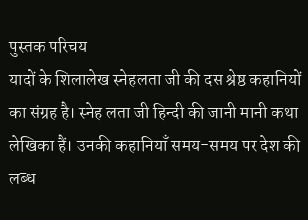पुस्तक परिचय
यादों के शिलालेख स्नेहलता जी की दस श्रेष्ठ कहानियों का संग्रह है। स्नेह लता जी हिन्दी की जानी मानी कथा लेखिका हैं। उनकी कहानियाँ समय-समय पर देश की लब्ध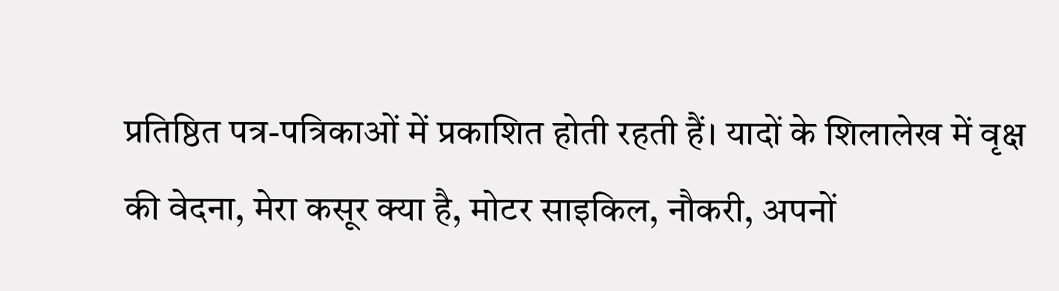प्रतिष्ठित पत्र-पत्रिकाओं में प्रकाशित होती रहती हैं। यादों के शिलालेख में वृक्ष की वेदना, मेरा कसूर क्या है, मोटर साइकिल, नौकरी, अपनों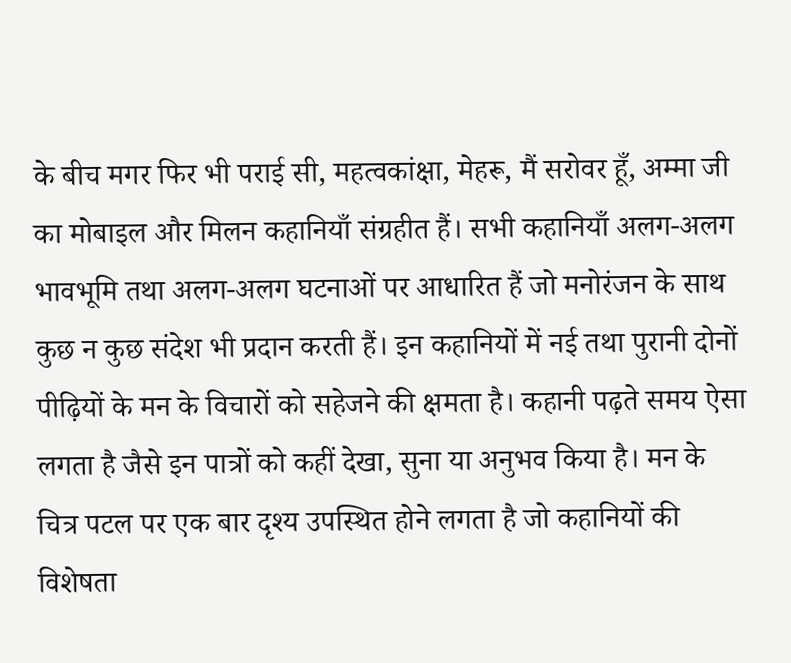के बीच मगर फिर भी पराई सी, महत्वकांक्षा, मेहरू, मैं सरोवर हूँ, अम्मा जी का मोबाइल और मिलन कहानियाँ संग्रहीत हैं। सभी कहानियाँ अलग-अलग भावभूमि तथा अलग-अलग घटनाओं पर आधारित हैं जो मनोरंजन के साथ कुछ न कुछ संदेश भी प्रदान करती हैं। इन कहानियों में नई तथा पुरानी दोनों पीढ़ियों के मन के विचारों को सहेजने की क्षमता है। कहानी पढ़ते समय ऐसा लगता है जैसे इन पात्रों को कहीं देखा, सुना या अनुभव किया है। मन के चित्र पटल पर एक बार दृश्य उपस्थित होने लगता है जो कहानियों की विशेषता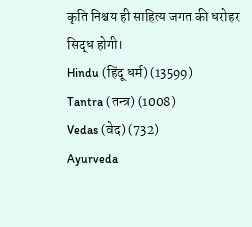कृति निश्चय ही साहित्य जगत की धरोहर सिद्ध होगी।
Hindu (हिंदू धर्म) (13599)
Tantra (तन्त्र) (1008)
Vedas (वेद) (732)
Ayurveda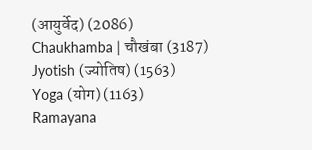(आयुर्वेद) (2086)
Chaukhamba | चौखंबा (3187)
Jyotish (ज्योतिष) (1563)
Yoga (योग) (1163)
Ramayana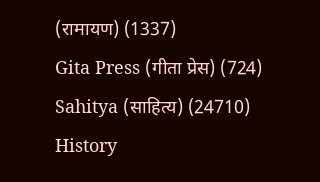(रामायण) (1337)
Gita Press (गीता प्रेस) (724)
Sahitya (साहित्य) (24710)
History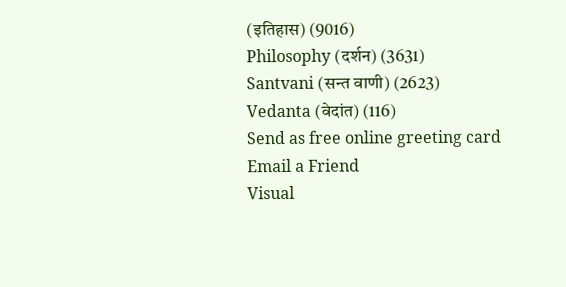(इतिहास) (9016)
Philosophy (दर्शन) (3631)
Santvani (सन्त वाणी) (2623)
Vedanta (वेदांत) (116)
Send as free online greeting card
Email a Friend
Visual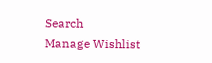Search
Manage Wishlist